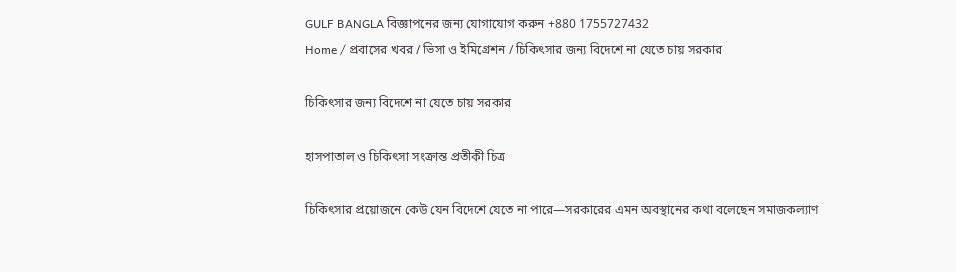GULF BANGLA বিজ্ঞাপনের জন্য যোগাযোগ করুন +880 1755727432
Home / প্রবাসের খবর / ভিসা ও ইমিগ্রেশন / চিকিৎসার জন্য বিদেশে না যেতে চায় সরকার

চিকিৎসার জন্য বিদেশে না যেতে চায় সরকার

হাসপাতাল ও চিকিৎসা সংক্রান্ত প্রতীকী চিত্র

চিকিৎসার প্রয়োজনে কেউ যেন বিদেশে যেতে না পারে—সরকারের এমন অবস্থানের কথা বলেছেন সমাজকল্যাণ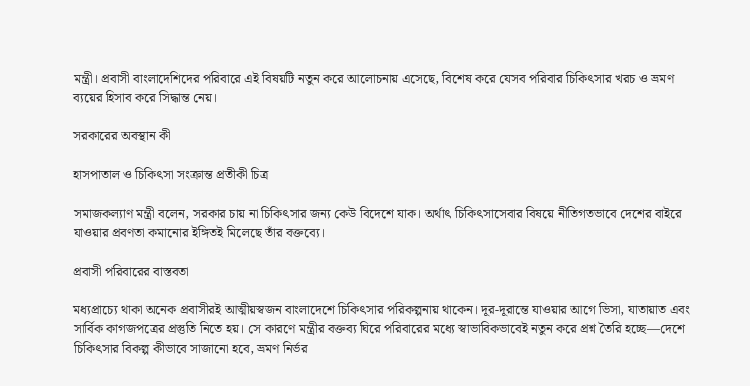মন্ত্রী। প্রবাসী বাংলাদেশিদের পরিবারে এই বিষয়টি নতুন করে আলোচনায় এসেছে, বিশেষ করে যেসব পরিবার চিকিৎসার খরচ ও ভ্রমণ ব্যয়ের হিসাব করে সিদ্ধান্ত নেয়।

সরকারের অবস্থান কী

হাসপাতাল ও চিকিৎসা সংক্রান্ত প্রতীকী চিত্র

সমাজকল্যাণ মন্ত্রী বলেন, সরকার চায় না চিকিৎসার জন্য কেউ বিদেশে যাক। অর্থাৎ চিকিৎসাসেবার বিষয়ে নীতিগতভাবে দেশের বাইরে যাওয়ার প্রবণতা কমানোর ইঙ্গিতই মিলেছে তাঁর বক্তব্যে।

প্রবাসী পরিবারের বাস্তবতা

মধ্যপ্রাচ্যে থাকা অনেক প্রবাসীরই আত্মীয়স্বজন বাংলাদেশে চিকিৎসার পরিকল্পনায় থাকেন। দূর-দূরান্তে যাওয়ার আগে ভিসা, যাতায়াত এবং সার্বিক কাগজপত্রের প্রস্তুতি নিতে হয়। সে কারণে মন্ত্রীর বক্তব্য ঘিরে পরিবারের মধ্যে স্বাভাবিকভাবেই নতুন করে প্রশ্ন তৈরি হচ্ছে—দেশে চিকিৎসার বিকল্প কীভাবে সাজানো হবে, ভ্রমণ নির্ভর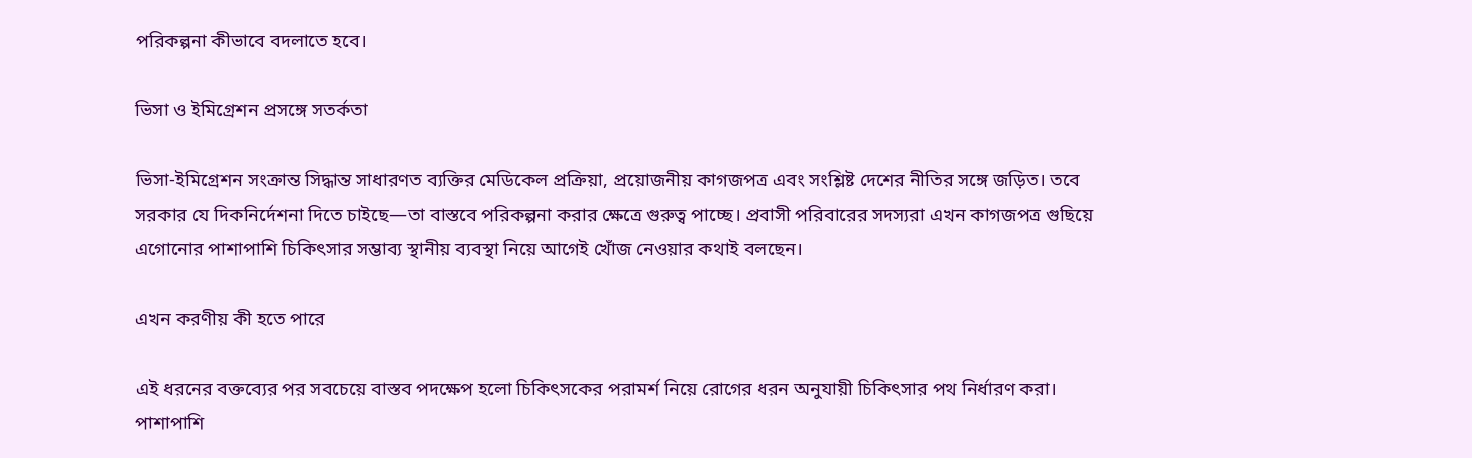পরিকল্পনা কীভাবে বদলাতে হবে।

ভিসা ও ইমিগ্রেশন প্রসঙ্গে সতর্কতা

ভিসা-ইমিগ্রেশন সংক্রান্ত সিদ্ধান্ত সাধারণত ব্যক্তির মেডিকেল প্রক্রিয়া, প্রয়োজনীয় কাগজপত্র এবং সংশ্লিষ্ট দেশের নীতির সঙ্গে জড়িত। তবে সরকার যে দিকনির্দেশনা দিতে চাইছে—তা বাস্তবে পরিকল্পনা করার ক্ষেত্রে গুরুত্ব পাচ্ছে। প্রবাসী পরিবারের সদস্যরা এখন কাগজপত্র গুছিয়ে এগোনোর পাশাপাশি চিকিৎসার সম্ভাব্য স্থানীয় ব্যবস্থা নিয়ে আগেই খোঁজ নেওয়ার কথাই বলছেন।

এখন করণীয় কী হতে পারে

এই ধরনের বক্তব্যের পর সবচেয়ে বাস্তব পদক্ষেপ হলো চিকিৎসকের পরামর্শ নিয়ে রোগের ধরন অনুযায়ী চিকিৎসার পথ নির্ধারণ করা। পাশাপাশি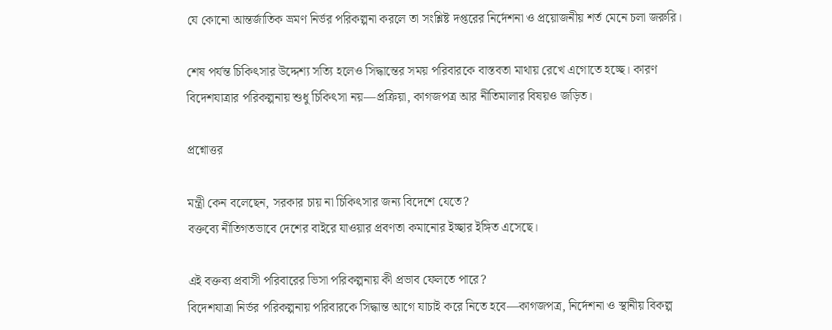যে কোনো আন্তর্জাতিক ভ্রমণ নির্ভর পরিকল্পনা করলে তা সংশ্লিষ্ট দপ্তরের নির্দেশনা ও প্রয়োজনীয় শর্ত মেনে চলা জরুরি।

শেষ পর্যন্ত চিকিৎসার উদ্দেশ্য সত্যি হলেও সিদ্ধান্তের সময় পরিবারকে বাস্তবতা মাথায় রেখে এগোতে হচ্ছে। কারণ বিদেশযাত্রার পরিকল্পনায় শুধু চিকিৎসা নয়—প্রক্রিয়া, কাগজপত্র আর নীতিমালার বিষয়ও জড়িত।

প্রশ্নোত্তর

মন্ত্রী কেন বলেছেন, সরকার চায় না চিকিৎসার জন্য বিদেশে যেতে?
বক্তব্যে নীতিগতভাবে দেশের বাইরে যাওয়ার প্রবণতা কমানোর ইচ্ছার ইঙ্গিত এসেছে।

এই বক্তব্য প্রবাসী পরিবারের ভিসা পরিকল্পনায় কী প্রভাব ফেলতে পারে?
বিদেশযাত্রা নির্ভর পরিকল্পনায় পরিবারকে সিদ্ধান্ত আগে যাচাই করে নিতে হবে—কাগজপত্র, নির্দেশনা ও স্থানীয় বিকল্প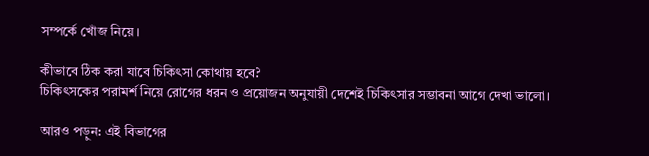সম্পর্কে খোঁজ নিয়ে।

কীভাবে ঠিক করা যাবে চিকিৎসা কোথায় হবে?
চিকিৎসকের পরামর্শ নিয়ে রোগের ধরন ও প্রয়োজন অনুযায়ী দেশেই চিকিৎসার সম্ভাবনা আগে দেখা ভালো।

আরও পড়ুন: এই বিভাগের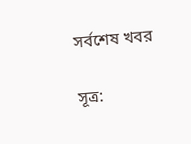সর্বশেষ খবর

সূত্র: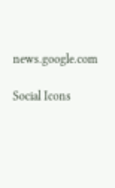news.google.com

Social Icons